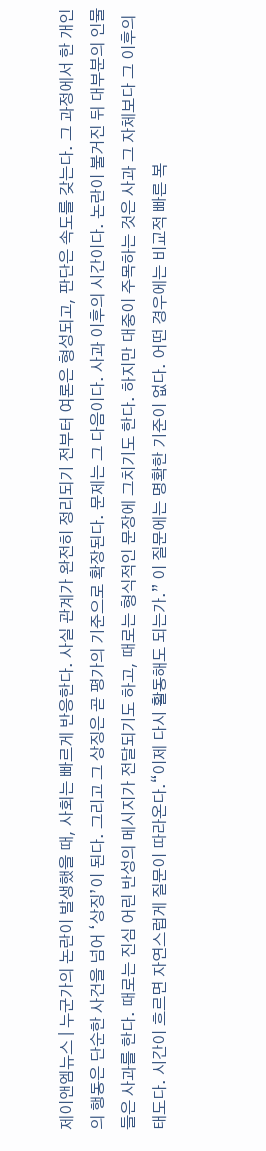제이앤엠뉴스 | 누군가의 논란이 발생했을 때, 사회는 빠르게 반응한다. 사실 관계가 완전히 정리되기 전부터 여론은 형성되고, 판단은 속도를 갖는다. 그 과정에서 한 개인의 행동은 단순한 사건을 넘어 ‘상징’이 된다. 그리고 그 상징은 곧 평가의 기준으로 확장된다. 문제는 그 다음이다. 사과 이후의 시간이다. 논란이 불거진 뒤 대부분의 인물들은 사과를 한다. 때로는 진심 어린 반성의 메시지가 전달되기도 하고, 때로는 형식적인 문장에 그치기도 한다. 하지만 대중이 주목하는 것은 사과 그 자체보다 그 이후의 태도다. 시간이 흐르면 자연스럽게 질문이 따라온다.“이제 다시 활동해도 되는가.” 이 질문에는 명확한 기준이 없다. 어떤 경우에는 비교적 빠른 복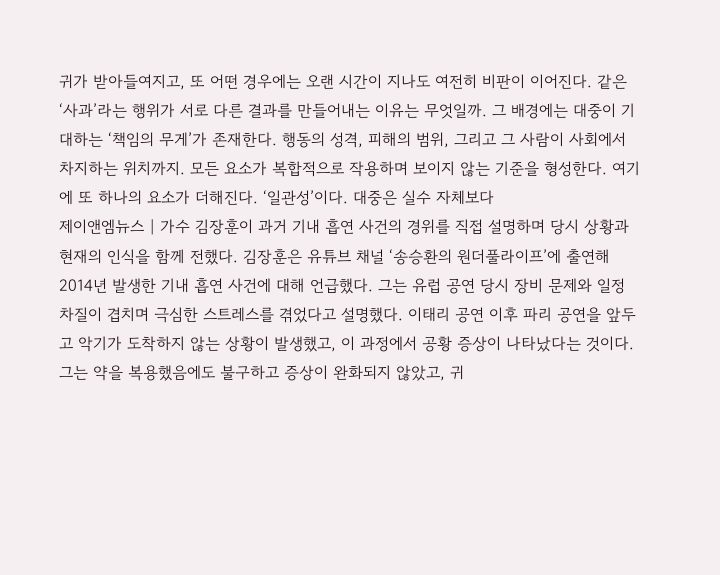귀가 받아들여지고, 또 어떤 경우에는 오랜 시간이 지나도 여전히 비판이 이어진다. 같은 ‘사과’라는 행위가 서로 다른 결과를 만들어내는 이유는 무엇일까. 그 배경에는 대중이 기대하는 ‘책임의 무게’가 존재한다. 행동의 성격, 피해의 범위, 그리고 그 사람이 사회에서 차지하는 위치까지. 모든 요소가 복합적으로 작용하며 보이지 않는 기준을 형성한다. 여기에 또 하나의 요소가 더해진다. ‘일관성’이다. 대중은 실수 자체보다
제이앤엠뉴스 | 가수 김장훈이 과거 기내 흡연 사건의 경위를 직접 설명하며 당시 상황과 현재의 인식을 함께 전했다. 김장훈은 유튜브 채널 ‘송승환의 원더풀라이프’에 출연해 2014년 발생한 기내 흡연 사건에 대해 언급했다. 그는 유럽 공연 당시 장비 문제와 일정 차질이 겹치며 극심한 스트레스를 겪었다고 설명했다. 이태리 공연 이후 파리 공연을 앞두고 악기가 도착하지 않는 상황이 발생했고, 이 과정에서 공황 증상이 나타났다는 것이다. 그는 약을 복용했음에도 불구하고 증상이 완화되지 않았고, 귀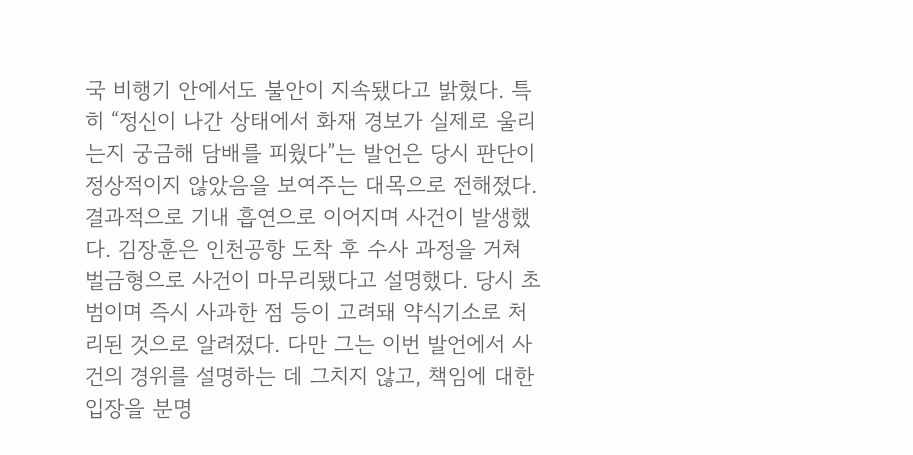국 비행기 안에서도 불안이 지속됐다고 밝혔다. 특히 “정신이 나간 상태에서 화재 경보가 실제로 울리는지 궁금해 담배를 피웠다”는 발언은 당시 판단이 정상적이지 않았음을 보여주는 대목으로 전해졌다. 결과적으로 기내 흡연으로 이어지며 사건이 발생했다. 김장훈은 인천공항 도착 후 수사 과정을 거쳐 벌금형으로 사건이 마무리됐다고 설명했다. 당시 초범이며 즉시 사과한 점 등이 고려돼 약식기소로 처리된 것으로 알려졌다. 다만 그는 이번 발언에서 사건의 경위를 설명하는 데 그치지 않고, 책임에 대한 입장을 분명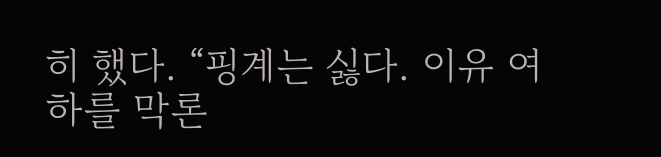히 했다. “핑계는 싫다. 이유 여하를 막론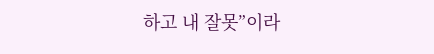하고 내 잘못”이라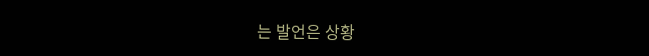는 발언은 상황